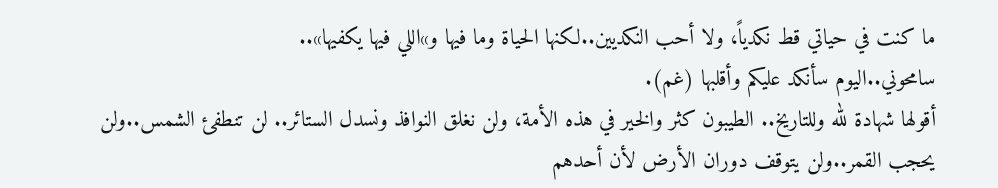ما كنت في حياتي قط نكدياً، ولا أحب النكديين..لكنها الحياة وما فيها و»اللي فيها يكفيها»..
سامحوني..اليوم سأنكد عليكم وأقلبها (غم).
أقولها شهادة لله وللتاريخ.. الطيبون كثر والخير في هذه الأمة، ولن نغلق النوافذ ونسدل الستائر.. لن تنطفئ الشمس..ولن يحجب القمر..ولن يتوقف دوران الأرض لأن أحدهم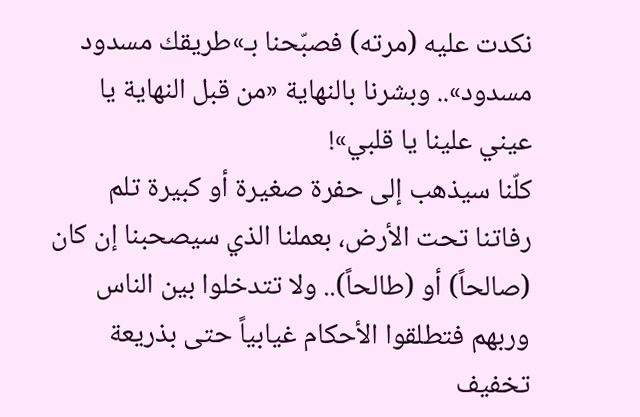نكدت عليه (مرته) فصبّحنا بـ»طريقك مسدود مسدود».. وبشرنا بالنهاية «من قبل النهاية يا عيني علينا يا قلبي»!
كلّنا سيذهب إلى حفرة صغيرة أو كبيرة تلم رفاتنا تحت الأرض، بعملنا الذي سيصحبنا إن كان (صالحاً) أو (طالحاً).. ولا تتدخلوا بين الناس وربهم فتطلقوا الأحكام غيابياً حتى بذريعة تخفيف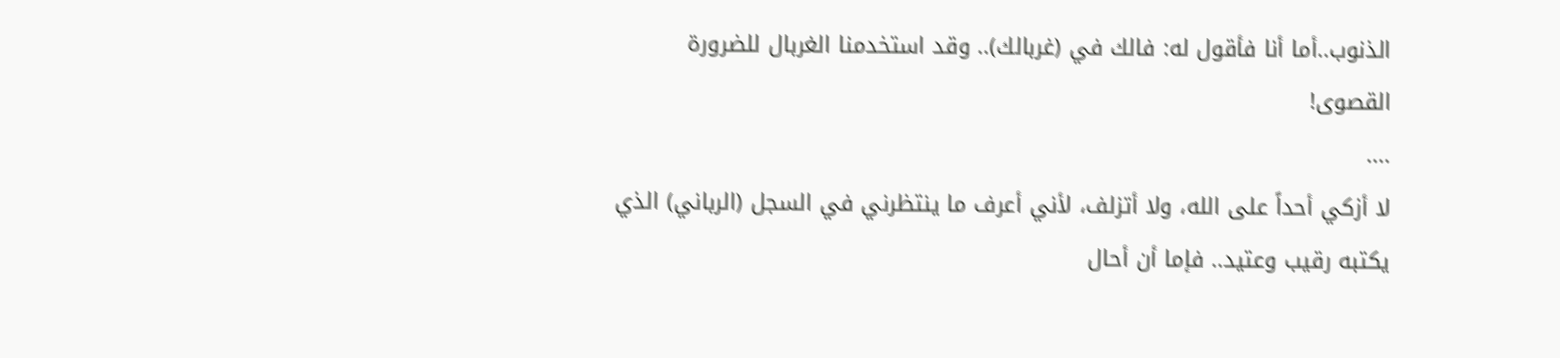الذنوب..أما أنا فأقول له: فالك في (غربالك).. وقد استخدمنا الغربال للضرورة القصوى!
....
لا أزكي أحداً على الله، ولا أتزلف، لأني أعرف ما ينتظرني في السجل (الرباني) الذي يكتبه رقيب وعتيد.. فإما أن أحال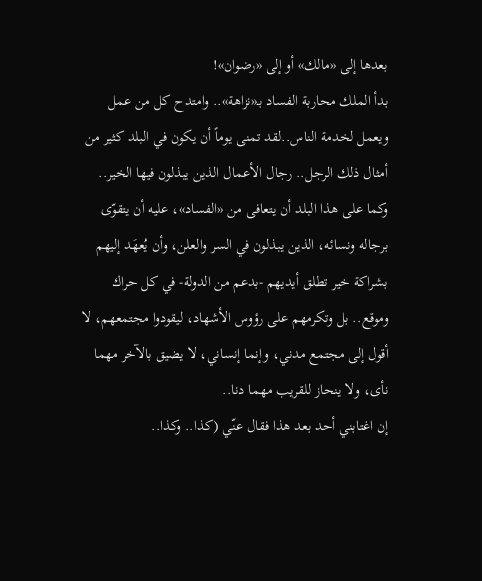بعدها إلى «مالك» أو إلى «رضوان»!
بدأ الملك محاربة الفساد بـ«نزاهة».. وامتدح كل من عمل ويعمل لخدمة الناس..لقد تمنى يوماً أن يكون في البلد كثير من أمثال ذلك الرجل.. رجال الأعمال الذين يبذلون فيها الخير..
وكما على هذا البلد أن يتعافى من «الفساد»، عليه أن يتقوّى برجاله ونسائه، الذين يبذلون في السر والعلن، وأن يُعهَد إليهم بشراكة خير تطلق أيديهم -بدعم من الدولة- في كل حراك وموقع.. بل وتكرمهم على رؤوس الأشهاد، ليقودوا مجتمعهم، لا أقول إلى مجتمع مدني، وإنما إنساني، لا يضيق بالآخر مهما نأى، ولا ينحاز للقريب مهما دنا..
إن اغتابني أحد بعد هذا فقال عنّي (كذا.. وكذا..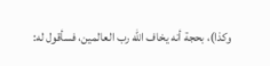وكذا)، بحجة أنه يخاف الله رب العالمين، فسأقول له: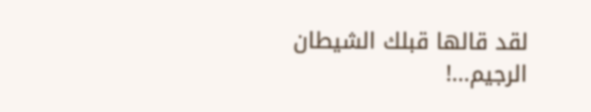لقد قالها قبلك الشيطان الرجيم...!